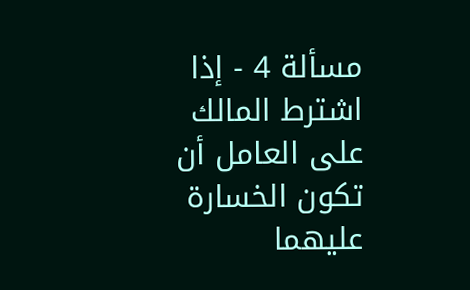مسألة 4 - إذا اشترط المالك على العامل أن تكون الخسارة عليهما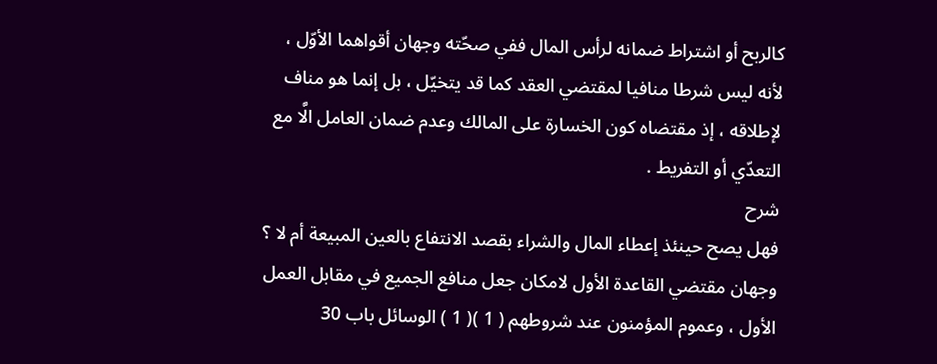كالربح أو اشتراط ضمانه لرأس المال ففي صحّته وجهان أقواهما الأوّل ، لأنه ليس شرطا منافيا لمقتضي العقد كما قد يتخيّل ، بل إنما هو مناف لإطلاقه ، إذ مقتضاه كون الخسارة على المالك وعدم ضمان العامل الَّا مع التعدّي أو التفريط .
شرح
فهل يصح حينئذ إعطاء المال والشراء بقصد الانتفاع بالعين المبيعة أم لا ؟
وجهان مقتضي القاعدة الأول لامكان جعل منافع الجميع في مقابل العمل الأول ، وعموم المؤمنون عند شروطهم ( 1 )( 1 ) الوسائل باب 30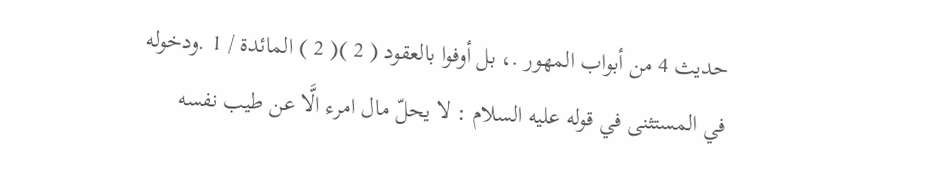حديث 4 من أبواب المهور .، بل أوفوا بالعقود ( 2 )( 2 ) المائدة / 1 .ودخوله في المستثنى في قوله عليه السلام : لا يحلّ مال امرء الَّا عن طيب نفسه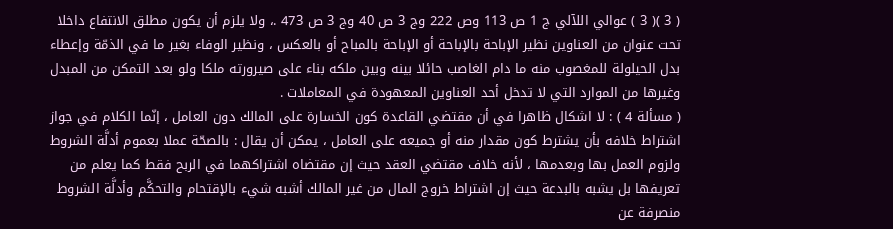( 3 )( 3 ) عوالي اللآلي ج 1 ص 113 وص 222 وج 3 ص 40 وج 3 ص 473 .، ولا يلزم أن يكون مطلق الانتفاع داخلا تحت عنوان من العناوين نظير الإباحة بالإباحة أو الإباحة بالمباح أو بالعكس ، ونظير الوفاء بغير ما في الذمّة وإعطاء بدل الحيلولة للمغصوب منه ما دام الغاصب حائلا بينه وبين ملكه بناء على صيرورته ملكا ولو بعد التمكن من المبدل وغيرها من الموارد التي لا تدخل أحد العناوين المعهودة في المعاملات .
( مسألة 4 ) : لا اشكال ظاهرا في أن مقتضي القاعدة كون الخسارة على المالك دون العامل ، إنّما الكلام في جواز اشتراط خلافه بأن يشترط كون مقدار منه أو جميعه على العامل ، يمكن أن يقال : بالصحّة عملا بعموم أدلَّة الشروط ولزوم العمل بها وبعدمها ، لأنه خلاف مقتضي العقد حيث إن مقتضاه اشتراكهما في الربح فقط كما يعلم من تعريفها بل يشبه بالبدعة حيث إن اشتراط خروج المال من غير المالك أشبه شيء بالإقتحام والتحكَّم وأدلَّة الشروط منصرفة عن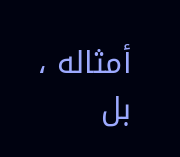أمثاله ، بل